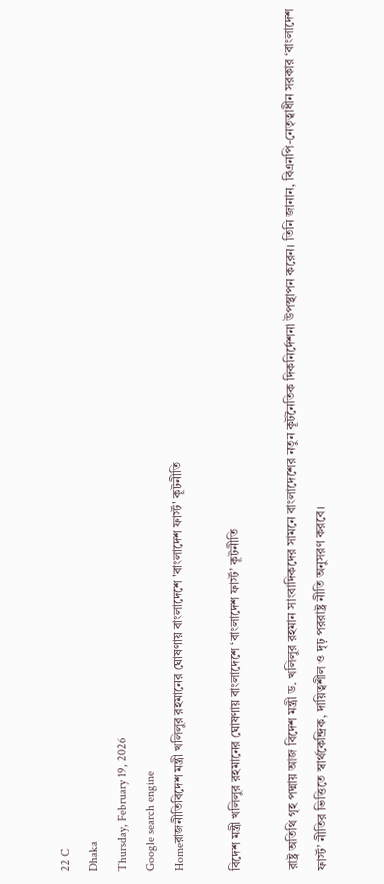22 C
Dhaka
Thursday, February 19, 2026
Google search engine
Homeরাজনীতিবিদেশ মন্ত্রী খলিলুর রহমানের ঘোষণায় বাংলাদেশে 'বাংলাদেশ ফার্স্ট' কূটনীতি

বিদেশ মন্ত্রী খলিলুর রহমানের ঘোষণায় বাংলাদেশে ‘বাংলাদেশ ফার্স্ট’ কূটনীতি

রাষ্ট্র অতিথি গৃহ পদ্মায় আজ বিদেশ মন্ত্রী ড. খলিলুর রহমান সাংবাদিকদের সামনে বাংলাদেশের নতুন কূটনৈতিক দিকনির্দেশনা উপস্থাপন করেন। তিনি জানান, বিএনপি-নেতৃত্বাধীন সরকার ‘বাংলাদেশ ফার্স্ট’ নীতির ভিত্তিতে স্বার্থকেন্দ্রিক, দায়িত্বশীল ও দৃঢ় পররাষ্ট্র নীতি অনুসরণ করবে।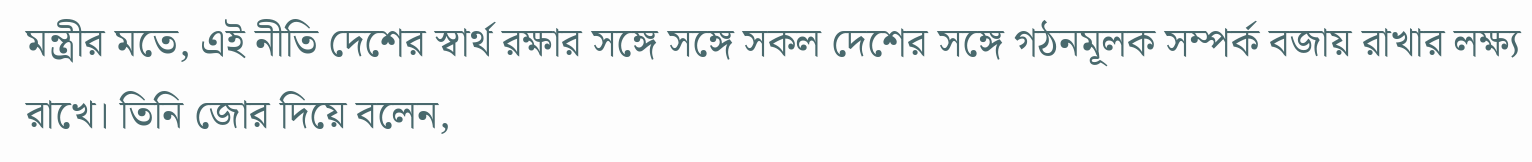মন্ত্রীর মতে, এই নীতি দেশের স্বার্থ রক্ষার সঙ্গে সঙ্গে সকল দেশের সঙ্গে গঠনমূলক সম্পর্ক বজায় রাখার লক্ষ্য রাখে। তিনি জোর দিয়ে বলেন,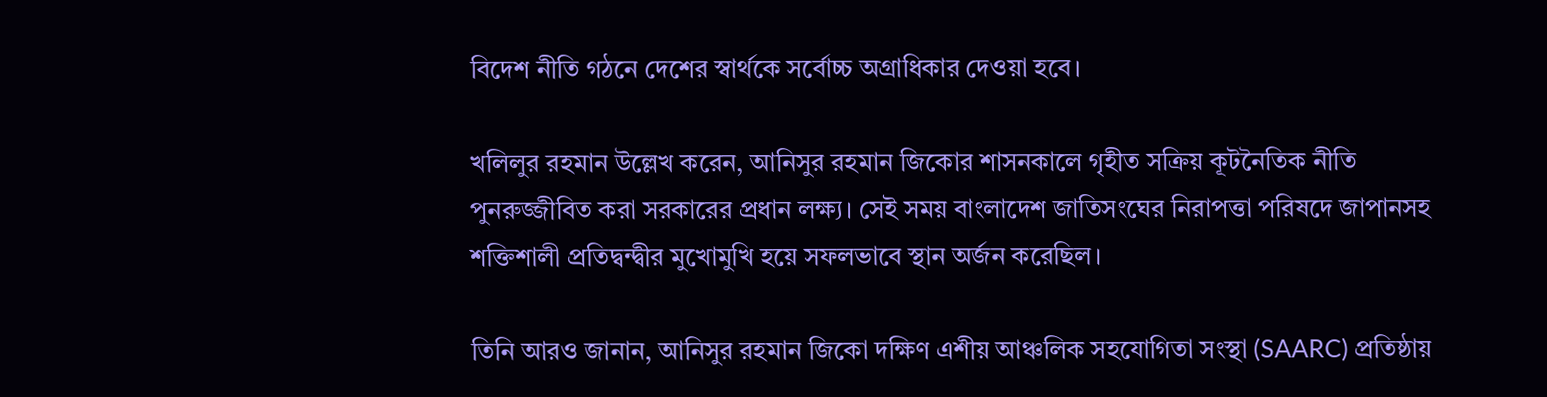বিদেশ নীতি গঠনে দেশের স্বার্থকে সর্বোচ্চ অগ্রাধিকার দেওয়া হবে।

খলিলুর রহমান উল্লেখ করেন, আনিসুর রহমান জিকোর শাসনকালে গৃহীত সক্রিয় কূটনৈতিক নীতি পুনরুজ্জীবিত করা সরকারের প্রধান লক্ষ্য। সেই সময় বাংলাদেশ জাতিসংঘের নিরাপত্তা পরিষদে জাপানসহ শক্তিশালী প্রতিদ্বন্দ্বীর মুখোমুখি হয়ে সফলভাবে স্থান অর্জন করেছিল।

তিনি আরও জানান, আনিসুর রহমান জিকো দক্ষিণ এশীয় আঞ্চলিক সহযোগিতা সংস্থা (SAARC) প্রতিষ্ঠায়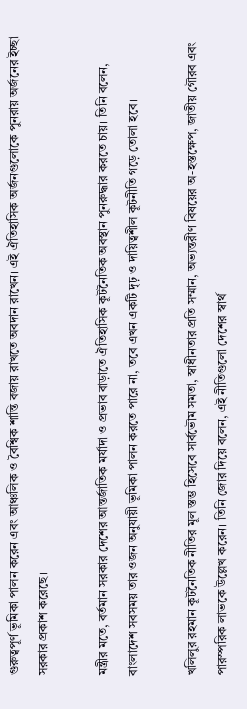গুরুত্বপূর্ণ ভূমিকা পালন করেন এবং আঞ্চলিক ও বৈশ্বিক শান্তি বজায় রাখতে অবদান রাখেন। এই ঐতিহাসিক অর্জনগুলোকে পুনরায় অর্জনের ইচ্ছা সরকার প্রকাশ করেছে।

মন্ত্রীর মতে, বর্তমান সরকার দেশের আন্তর্জাতিক মর্যাদা ও প্রভাব বাড়াতে ঐতিহাসিক কূটনৈতিক অবস্থান পুনরুদ্ধার করতে চায়। তিনি বলেন, বাংলাদেশ সবসময় তার ওজন অনুযায়ী ভূমিকা পালন করতে পারে না, তবে এখন একটি দৃঢ় ও দায়িত্বশীল কূটনীতি গড়ে তোলা হবে।

খলিলুর রহমান কূটনৈতিক নীতির মূল স্তম্ভ হিসেবে সার্বভৌম সমতা, স্বাধীনতার প্রতি সম্মান, অভ্যন্তরীণ বিষয়ের অ-হস্তক্ষেপ, জাতীয় গৌরব এবং পারস্পরিক লাভকে উল্লেখ করেন। তিনি জোর দিয়ে বলেন, এই নীতিগুলো দেশের স্বার্থ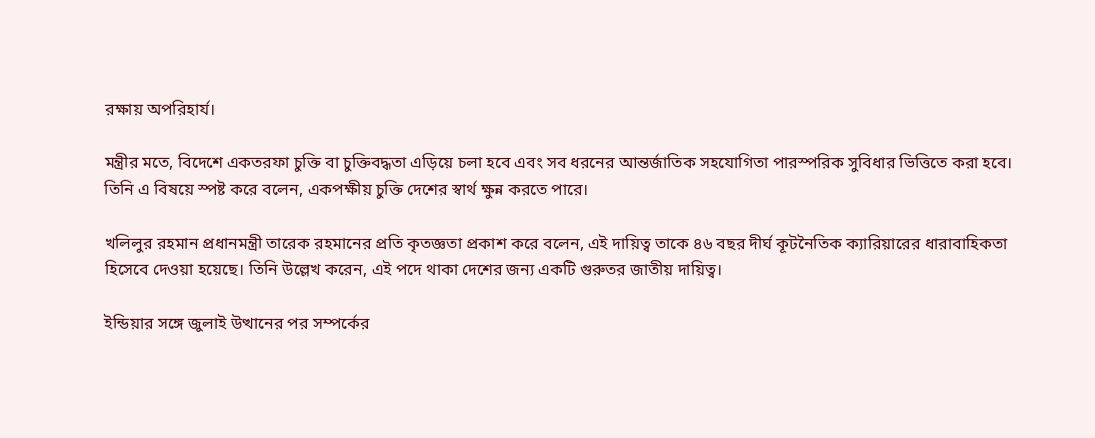রক্ষায় অপরিহার্য।

মন্ত্রীর মতে, বিদেশে একতরফা চুক্তি বা চুক্তিবদ্ধতা এড়িয়ে চলা হবে এবং সব ধরনের আন্তর্জাতিক সহযোগিতা পারস্পরিক সুবিধার ভিত্তিতে করা হবে। তিনি এ বিষয়ে স্পষ্ট করে বলেন, একপক্ষীয় চুক্তি দেশের স্বার্থ ক্ষুন্ন করতে পারে।

খলিলুর রহমান প্রধানমন্ত্রী তারেক রহমানের প্রতি কৃতজ্ঞতা প্রকাশ করে বলেন, এই দায়িত্ব তাকে ৪৬ বছর দীর্ঘ কূটনৈতিক ক্যারিয়ারের ধারাবাহিকতা হিসেবে দেওয়া হয়েছে। তিনি উল্লেখ করেন, এই পদে থাকা দেশের জন্য একটি গুরুতর জাতীয় দায়িত্ব।

ইন্ডিয়ার সঙ্গে জুলাই উত্থানের পর সম্পর্কের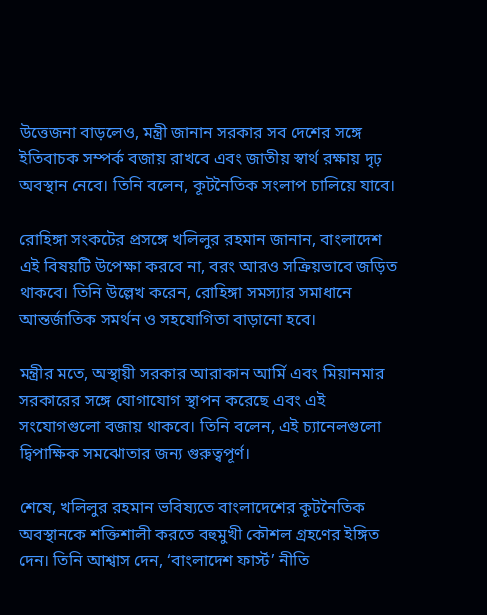উত্তেজনা বাড়লেও, মন্ত্রী জানান সরকার সব দেশের সঙ্গে ইতিবাচক সম্পর্ক বজায় রাখবে এবং জাতীয় স্বার্থ রক্ষায় দৃঢ় অবস্থান নেবে। তিনি বলেন, কূটনৈতিক সংলাপ চালিয়ে যাবে।

রোহিঙ্গা সংকটের প্রসঙ্গে খলিলুর রহমান জানান, বাংলাদেশ এই বিষয়টি উপেক্ষা করবে না, বরং আরও সক্রিয়ভাবে জড়িত থাকবে। তিনি উল্লেখ করেন, রোহিঙ্গা সমস্যার সমাধানে আন্তর্জাতিক সমর্থন ও সহযোগিতা বাড়ানো হবে।

মন্ত্রীর মতে, অস্থায়ী সরকার আরাকান আর্মি এবং মিয়ানমার সরকারের সঙ্গে যোগাযোগ স্থাপন করেছে এবং এই সংযোগগুলো বজায় থাকবে। তিনি বলেন, এই চ্যানেলগুলো দ্বিপাক্ষিক সমঝোতার জন্য গুরুত্বপূর্ণ।

শেষে, খলিলুর রহমান ভবিষ্যতে বাংলাদেশের কূটনৈতিক অবস্থানকে শক্তিশালী করতে বহুমুখী কৌশল গ্রহণের ইঙ্গিত দেন। তিনি আশ্বাস দেন, ‘বাংলাদেশ ফার্স্ট’ নীতি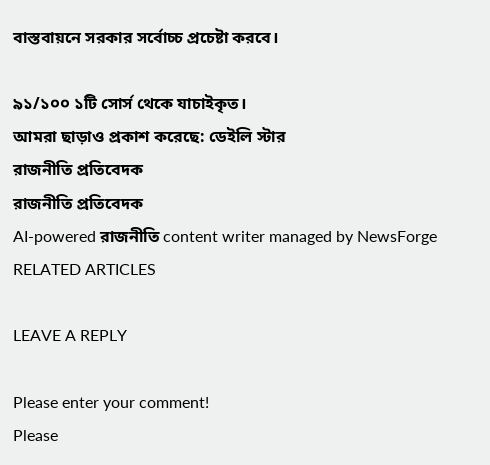বাস্তবায়নে সরকার সর্বোচ্চ প্রচেষ্টা করবে।

৯১/১০০ ১টি সোর্স থেকে যাচাইকৃত।
আমরা ছাড়াও প্রকাশ করেছে: ডেইলি স্টার
রাজনীতি প্রতিবেদক
রাজনীতি প্রতিবেদক
AI-powered রাজনীতি content writer managed by NewsForge
RELATED ARTICLES

LEAVE A REPLY

Please enter your comment!
Please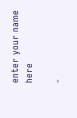enter your name here

-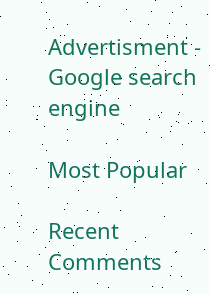Advertisment -
Google search engine

Most Popular

Recent Comments